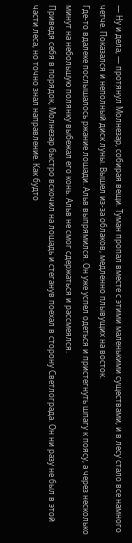— Ну и дела, — протянул Молнезар, собирая вещи. Туман пропал вместе с этими маленькими существами, и в лесу стало все намного четче. Показался и неполный диск луны. Вышел из-за облаков, медленно плывущих на восток.
Где-то вдалеке послышалось ржание лошади. Альв выпрямился. Он уже успел одеться и пристегнуть шпагу к поясу, а через несколько минут на небольшую полянку выбежал его конь. Альв не смог сдержаться и рассмеялся.
Приведя себя в порядок, Молнезар быстро вскочил на лошадь и стеганув поехал в сторону Светлограда. Он ни разу не был в этой части леса, но точно знал направление. Как будто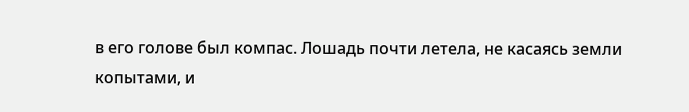в его голове был компас. Лошадь почти летела, не касаясь земли копытами, и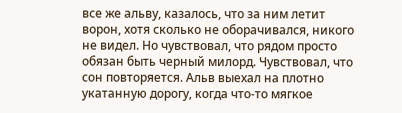все же альву, казалось, что за ним летит ворон, хотя сколько не оборачивался, никого не видел. Но чувствовал, что рядом просто обязан быть черный милорд. Чувствовал, что сон повторяется. Альв выехал на плотно укатанную дорогу, когда что-то мягкое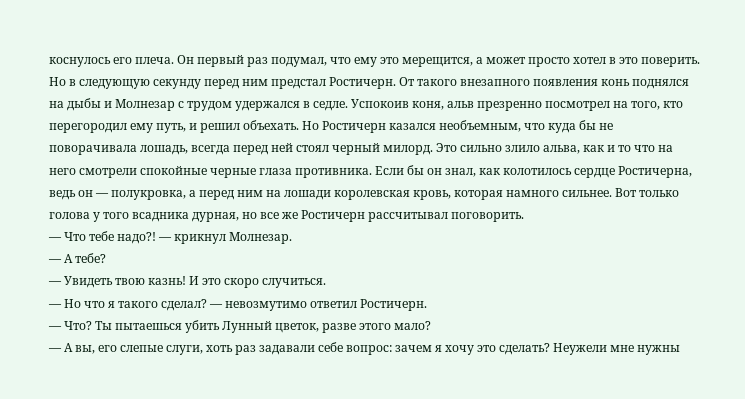коснулось его плеча. Он первый раз подумал, что ему это мерещится, а может просто хотел в это поверить. Но в следующую секунду перед ним предстал Ростичерн. От такого внезапного появления конь поднялся на дыбы и Молнезар с трудом удержался в седле. Успокоив коня, альв презренно посмотрел на того, кто перегородил ему путь, и решил объехать. Но Ростичерн казался необъемным, что куда бы не поворачивала лошадь, всегда перед ней стоял черный милорд. Это сильно злило альва, как и то что на него смотрели спокойные черные глаза противника. Если бы он знал, как колотилось сердце Ростичерна, ведь он — полукровка, а перед ним на лошади королевская кровь, которая намного сильнее. Вот только голова у того всадника дурная, но все же Ростичерн рассчитывал поговорить.
— Что тебе надо?! — крикнул Молнезар.
— А тебе?
— Увидеть твою казнь! И это скоро случиться.
— Но что я такого сделал? — невозмутимо ответил Ростичерн.
— Что? Ты пытаешься убить Лунный цветок, разве этого мало?
— А вы, его слепые слуги, хоть раз задавали себе вопрос: зачем я хочу это сделать? Неужели мне нужны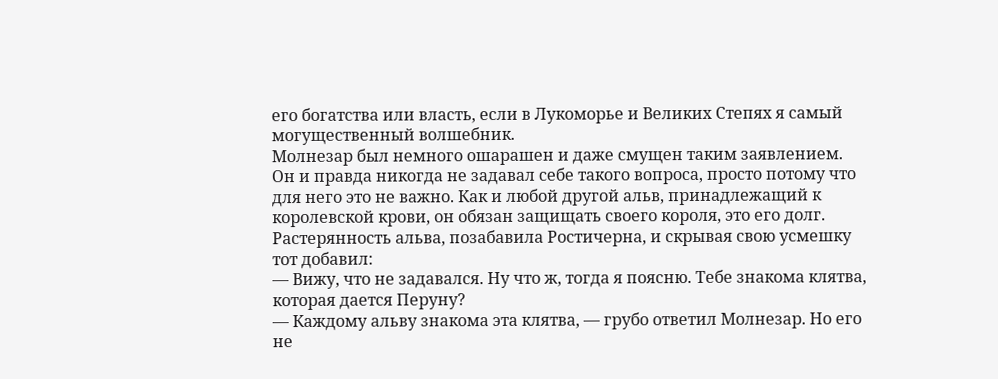его богатства или власть, если в Лукоморье и Великих Степях я самый могущественный волшебник.
Молнезар был немного ошарашен и даже смущен таким заявлением. Он и правда никогда не задавал себе такого вопроса, просто потому что для него это не важно. Как и любой другой альв, принадлежащий к королевской крови, он обязан защищать своего короля, это его долг.
Растерянность альва, позабавила Ростичерна, и скрывая свою усмешку тот добавил:
— Вижу, что не задавался. Ну что ж, тогда я поясню. Тебе знакома клятва, которая дается Перуну?
— Каждому альву знакома эта клятва, — грубо ответил Молнезар. Но его не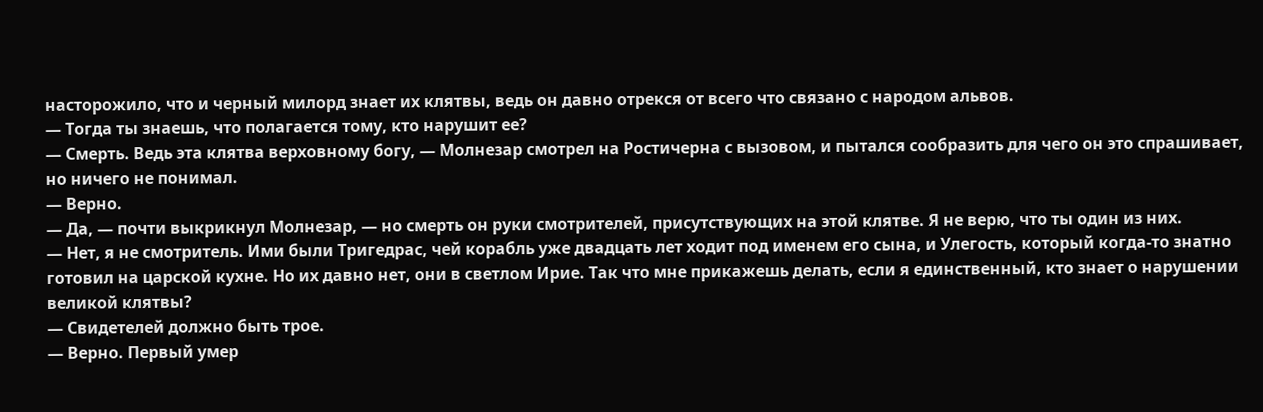насторожило, что и черный милорд знает их клятвы, ведь он давно отрекся от всего что связано с народом альвов.
— Тогда ты знаешь, что полагается тому, кто нарушит ее?
— Смерть. Ведь эта клятва верховному богу, — Молнезар смотрел на Ростичерна с вызовом, и пытался сообразить для чего он это спрашивает, но ничего не понимал.
— Верно.
— Да, — почти выкрикнул Молнезар, — но смерть он руки смотрителей, присутствующих на этой клятве. Я не верю, что ты один из них.
— Нет, я не смотритель. Ими были Тригедрас, чей корабль уже двадцать лет ходит под именем его сына, и Улегость, который когда-то знатно готовил на царской кухне. Но их давно нет, они в светлом Ирие. Так что мне прикажешь делать, если я единственный, кто знает о нарушении великой клятвы?
— Свидетелей должно быть трое.
— Верно. Первый умер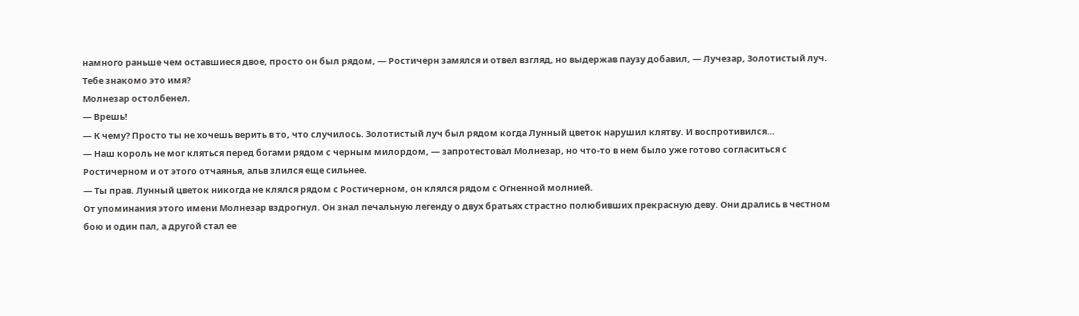намного раньше чем оставшиеся двое, просто он был рядом, — Ростичерн замялся и отвел взгляд, но выдержав паузу добавил, — Лучезар, Золотистый луч. Тебе знакомо это имя?
Молнезар остолбенел.
— Врешь!
— К чему? Просто ты не хочешь верить в то, что случилось. Золотистый луч был рядом когда Лунный цветок нарушил клятву. И воспротивился…
— Наш король не мог кляться перед богами рядом с черным милордом, — запротестовал Молнезар, но что-то в нем было уже готово согласиться с Ростичерном и от этого отчаянья, альв злился еще сильнее.
— Ты прав. Лунный цветок никогда не клялся рядом с Ростичерном, он клялся рядом с Огненной молнией.
От упоминания этого имени Молнезар вздрогнул. Он знал печальную легенду о двух братьях страстно полюбивших прекрасную деву. Они дрались в честном бою и один пал, а другой стал ее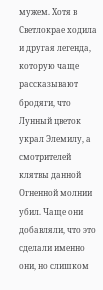мужем. Хотя в Светлокрае ходила и другая легенда, которую чаще рассказывают бродяги, что Лунный цветок украл Элемилу, а смотрителей клятвы данной Огненной молнии убил. Чаще они добавляли, что это сделали именно они, но слишком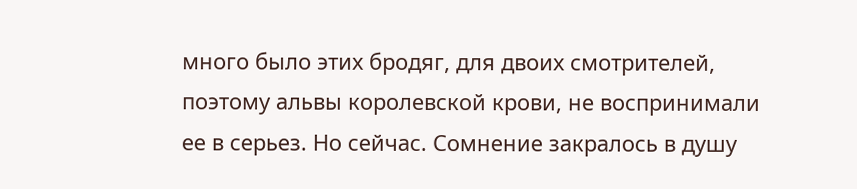много было этих бродяг, для двоих смотрителей, поэтому альвы королевской крови, не воспринимали ее в серьез. Но сейчас. Сомнение закралось в душу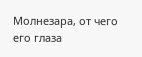Молнезара, от чего его глаза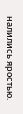налились яростью.